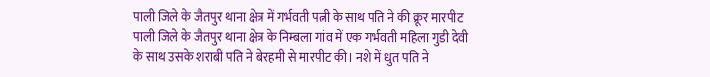पाली जिले के जैतपुर थाना क्षेत्र में गर्भवती पत्नी के साथ पति ने की क्रूर मारपीट
पाली जिले के जैतपुर थाना क्षेत्र के निम्बला गांव में एक गर्भवती महिला गुडी देवी के साथ उसके शराबी पति ने बेरहमी से मारपीट की। नशे में धुत पति ने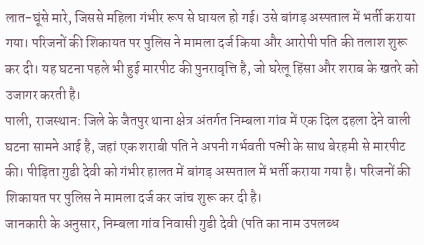लात-घूंसे मारे, जिससे महिला गंभीर रूप से घायल हो गई। उसे बांगड़ अस्पताल में भर्ती कराया गया। परिजनों की शिकायत पर पुलिस ने मामला दर्ज किया और आरोपी पति की तलाश शुरू कर दी। यह घटना पहले भी हुई मारपीट की पुनरावृत्ति है, जो घरेलू हिंसा और शराब के खतरे को उजागर करती है।
पाली, राजस्थान: जिले के जैतपुर थाना क्षेत्र अंतर्गत निम्बला गांव में एक दिल दहला देने वाली घटना सामने आई है, जहां एक शराबी पति ने अपनी गर्भवती पत्नी के साथ बेरहमी से मारपीट की। पीड़िता गुडी देवी को गंभीर हालत में बांगड़ अस्पताल में भर्ती कराया गया है। परिजनों की शिकायत पर पुलिस ने मामला दर्ज कर जांच शुरू कर दी है।
जानकारी के अनुसार, निम्बला गांव निवासी गुडी देवी (पति का नाम उपलब्ध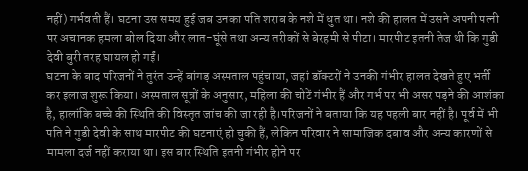नहीं) गर्भवती हैं। घटना उस समय हुई जब उनका पति शराब के नशे में धुत था। नशे की हालत में उसने अपनी पत्नी पर अचानक हमला बोल दिया और लात-घूंसे तथा अन्य तरीकों से बेरहमी से पीटा। मारपीट इतनी तेज थी कि गुडी देवी बुरी तरह घायल हो गईं।
घटना के बाद परिजनों ने तुरंत उन्हें बांगड़ अस्पताल पहुंचाया, जहां डॉक्टरों ने उनकी गंभीर हालत देखते हुए भर्ती कर इलाज शुरू किया। अस्पताल सूत्रों के अनुसार, महिला की चोटें गंभीर हैं और गर्भ पर भी असर पड़ने की आशंका है, हालांकि बच्चे की स्थिति की विस्तृत जांच की जा रही है।परिजनों ने बताया कि यह पहली बार नहीं है। पूर्व में भी पति ने गुडी देवी के साथ मारपीट की घटनाएं हो चुकी हैं, लेकिन परिवार ने सामाजिक दबाव और अन्य कारणों से मामला दर्ज नहीं कराया था। इस बार स्थिति इतनी गंभीर होने पर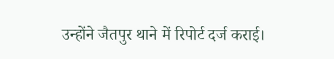उन्होंने जैतपुर थाने में रिपोर्ट दर्ज कराई।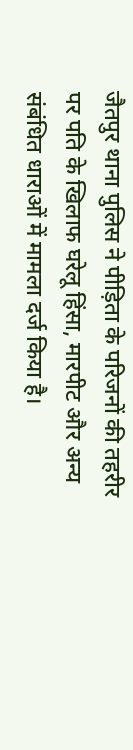जैतपुर थाना पुलिस ने पीड़िता के परिजनों की तहरीर पर पति के खिलाफ घरेलू हिंसा, मारपीट और अन्य संबंधित धाराओं में मामला दर्ज किया है।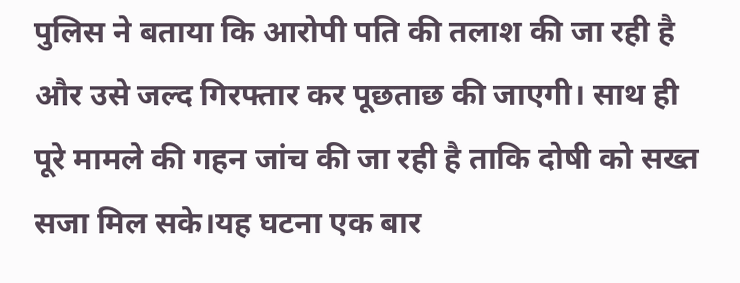पुलिस ने बताया कि आरोपी पति की तलाश की जा रही है और उसे जल्द गिरफ्तार कर पूछताछ की जाएगी। साथ ही पूरे मामले की गहन जांच की जा रही है ताकि दोषी को सख्त सजा मिल सके।यह घटना एक बार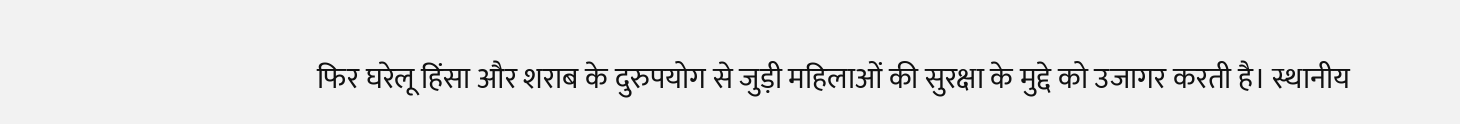फिर घरेलू हिंसा और शराब के दुरुपयोग से जुड़ी महिलाओं की सुरक्षा के मुद्दे को उजागर करती है। स्थानीय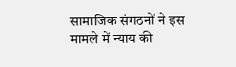सामाजिक संगठनों ने इस मामले में न्याय की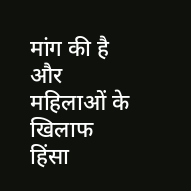मांग की है और महिलाओं के खिलाफ हिंसा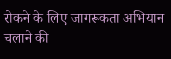रोकने के लिए जागरूकता अभियान चलाने की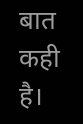बात कही है।